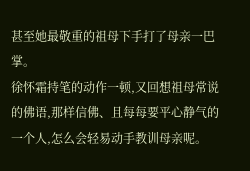甚至她最敬重的祖母下手打了母亲一巴掌。
徐怀霜持笔的动作一顿,又回想祖母常说的佛语,那样信佛、且每每要平心静气的一个人,怎么会轻易动手教训母亲呢。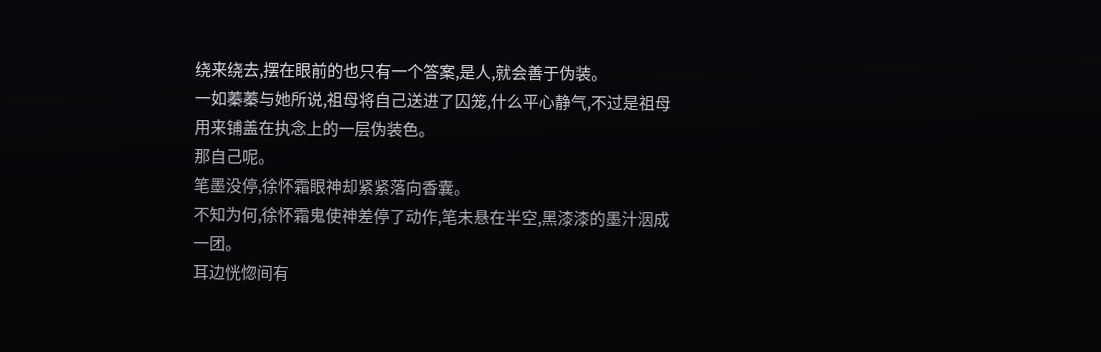绕来绕去,摆在眼前的也只有一个答案,是人,就会善于伪装。
一如蓁蓁与她所说,祖母将自己送进了囚笼,什么平心静气,不过是祖母用来铺盖在执念上的一层伪装色。
那自己呢。
笔墨没停,徐怀霜眼神却紧紧落向香囊。
不知为何,徐怀霜鬼使神差停了动作,笔未悬在半空,黑漆漆的墨汁洇成一团。
耳边恍惚间有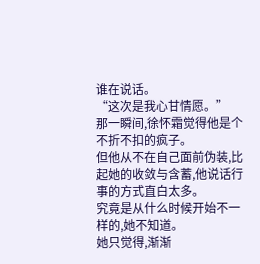谁在说话。
“这次是我心甘情愿。”
那一瞬间,徐怀霜觉得他是个不折不扣的疯子。
但他从不在自己面前伪装,比起她的收敛与含蓄,他说话行事的方式直白太多。
究竟是从什么时候开始不一样的,她不知道。
她只觉得,渐渐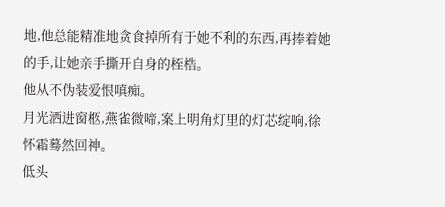地,他总能精准地贪食掉所有于她不利的东西,再捧着她的手,让她亲手撕开自身的桎梏。
他从不伪装爱恨嗔痴。
月光洒进窗柩,燕雀微啼,案上明角灯里的灯芯绽响,徐怀霜蓦然回神。
低头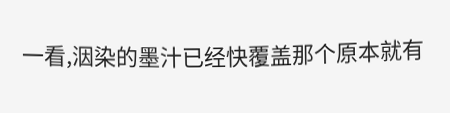一看,洇染的墨汁已经快覆盖那个原本就有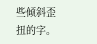些倾斜歪扭的字。